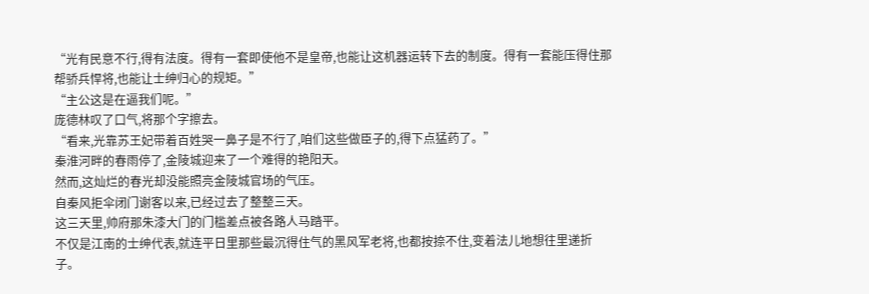“光有民意不行,得有法度。得有一套即使他不是皇帝,也能让这机器运转下去的制度。得有一套能压得住那帮骄兵悍将,也能让士绅归心的规矩。”
“主公这是在逼我们呢。”
庞德林叹了口气,将那个字擦去。
“看来,光靠苏王妃带着百姓哭一鼻子是不行了,咱们这些做臣子的,得下点猛药了。”
秦淮河畔的春雨停了,金陵城迎来了一个难得的艳阳天。
然而,这灿烂的春光却没能照亮金陵城官场的气压。
自秦风拒伞闭门谢客以来,已经过去了整整三天。
这三天里,帅府那朱漆大门的门槛差点被各路人马踏平。
不仅是江南的士绅代表,就连平日里那些最沉得住气的黑风军老将,也都按捺不住,变着法儿地想往里递折子。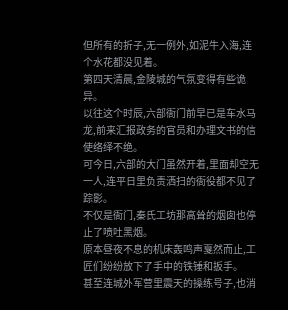但所有的折子,无一例外,如泥牛入海,连个水花都没见着。
第四天清晨,金陵城的气氛变得有些诡异。
以往这个时辰,六部衙门前早已是车水马龙,前来汇报政务的官员和办理文书的信使络绎不绝。
可今日,六部的大门虽然开着,里面却空无一人,连平日里负责洒扫的衙役都不见了踪影。
不仅是衙门,秦氏工坊那高耸的烟囱也停止了喷吐黑烟。
原本昼夜不息的机床轰鸣声戛然而止,工匠们纷纷放下了手中的铁锤和扳手。
甚至连城外军营里震天的操练号子,也消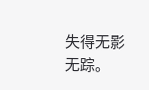失得无影无踪。